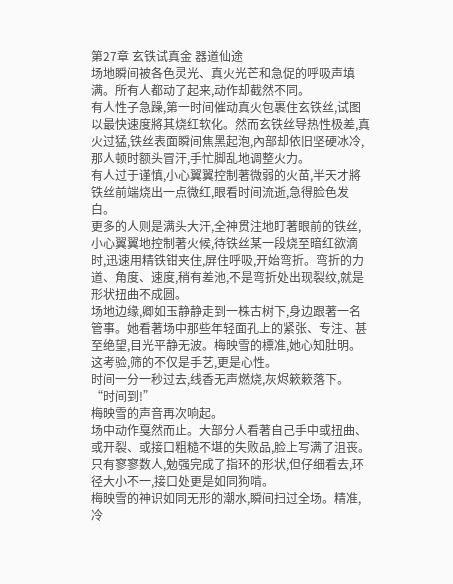第27章 玄铁试真金 器道仙途
场地瞬间被各色灵光、真火光芒和急促的呼吸声填满。所有人都动了起来,动作却截然不同。
有人性子急躁,第一时间催动真火包裹住玄铁丝,试图以最快速度將其烧红软化。然而玄铁丝导热性极差,真火过猛,铁丝表面瞬间焦黑起泡,內部却依旧坚硬冰冷,那人顿时额头冒汗,手忙脚乱地调整火力。
有人过于谨慎,小心翼翼控制著微弱的火苗,半天才將铁丝前端烧出一点微红,眼看时间流逝,急得脸色发白。
更多的人则是满头大汗,全神贯注地盯著眼前的铁丝,小心翼翼地控制著火候,待铁丝某一段烧至暗红欲滴时,迅速用精铁钳夹住,屏住呼吸,开始弯折。弯折的力道、角度、速度,稍有差池,不是弯折处出现裂纹,就是形状扭曲不成圆。
场地边缘,卿如玉静静走到一株古树下,身边跟著一名管事。她看著场中那些年轻面孔上的紧张、专注、甚至绝望,目光平静无波。梅映雪的標准,她心知肚明。这考验,筛的不仅是手艺,更是心性。
时间一分一秒过去,线香无声燃烧,灰烬簌簌落下。
“时间到!”
梅映雪的声音再次响起。
场中动作戛然而止。大部分人看著自己手中或扭曲、或开裂、或接口粗糙不堪的失败品,脸上写满了沮丧。只有寥寥数人,勉强完成了指环的形状,但仔细看去,环径大小不一,接口处更是如同狗啃。
梅映雪的神识如同无形的潮水,瞬间扫过全场。精准,冷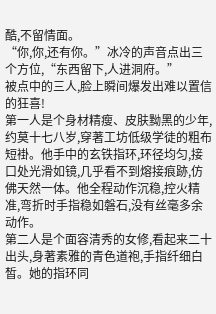酷,不留情面。
“你,你,还有你。”冰冷的声音点出三个方位,“东西留下,人进洞府。”
被点中的三人,脸上瞬间爆发出难以置信的狂喜!
第一人是个身材精瘦、皮肤黝黑的少年,约莫十七八岁,穿著工坊低级学徒的粗布短褂。他手中的玄铁指环,环径均匀,接口处光滑如镜,几乎看不到熔接痕跡,仿佛天然一体。他全程动作沉稳,控火精准,弯折时手指稳如磐石,没有丝毫多余动作。
第二人是个面容清秀的女修,看起来二十出头,身著素雅的青色道袍,手指纤细白皙。她的指环同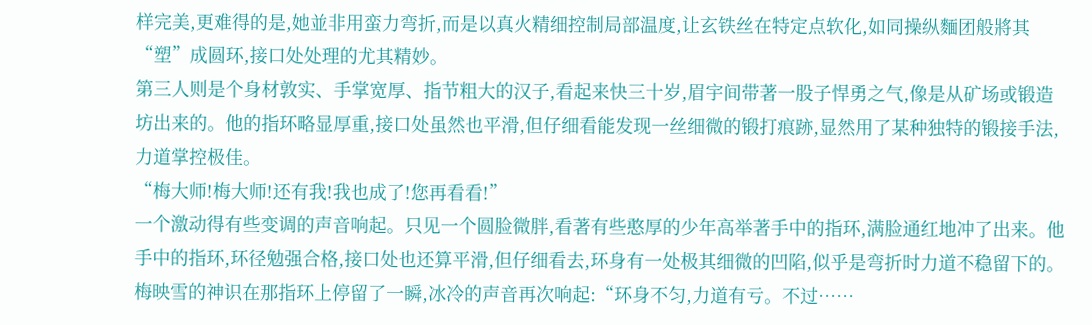样完美,更难得的是,她並非用蛮力弯折,而是以真火精细控制局部温度,让玄铁丝在特定点软化,如同操纵麵团般將其“塑”成圆环,接口处处理的尤其精妙。
第三人则是个身材敦实、手掌宽厚、指节粗大的汉子,看起来快三十岁,眉宇间带著一股子悍勇之气,像是从矿场或锻造坊出来的。他的指环略显厚重,接口处虽然也平滑,但仔细看能发现一丝细微的锻打痕跡,显然用了某种独特的锻接手法,力道掌控极佳。
“梅大师!梅大师!还有我!我也成了!您再看看!”
一个激动得有些变调的声音响起。只见一个圆脸微胖,看著有些憨厚的少年高举著手中的指环,满脸通红地冲了出来。他手中的指环,环径勉强合格,接口处也还算平滑,但仔细看去,环身有一处极其细微的凹陷,似乎是弯折时力道不稳留下的。
梅映雪的神识在那指环上停留了一瞬,冰冷的声音再次响起:“环身不匀,力道有亏。不过……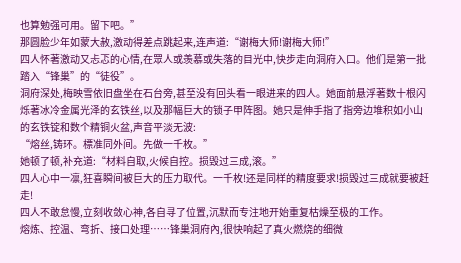也算勉强可用。留下吧。”
那圆脸少年如蒙大赦,激动得差点跳起来,连声道:“谢梅大师!谢梅大师!”
四人怀著激动又忐忑的心情,在眾人或羡慕或失落的目光中,快步走向洞府入口。他们是第一批踏入“锋巢”的“徒役”。
洞府深处,梅映雪依旧盘坐在石台旁,甚至没有回头看一眼进来的四人。她面前悬浮著数十根闪烁著冰冷金属光泽的玄铁丝,以及那幅巨大的锁子甲阵图。她只是伸手指了指旁边堆积如小山的玄铁锭和数个精铜火盆,声音平淡无波:
“熔丝,铸环。標准同外间。先做一千枚。”
她顿了顿,补充道:“材料自取,火候自控。损毁过三成,滚。”
四人心中一凛,狂喜瞬间被巨大的压力取代。一千枚!还是同样的精度要求!损毁过三成就要被赶走!
四人不敢怠慢,立刻收敛心神,各自寻了位置,沉默而专注地开始重复枯燥至极的工作。
熔炼、控温、弯折、接口处理……锋巢洞府內,很快响起了真火燃烧的细微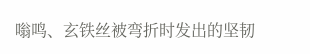嗡鸣、玄铁丝被弯折时发出的坚韧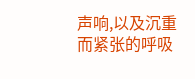声响,以及沉重而紧张的呼吸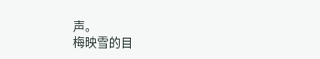声。
梅映雪的目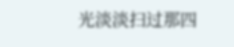光淡淡扫过那四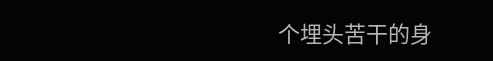个埋头苦干的身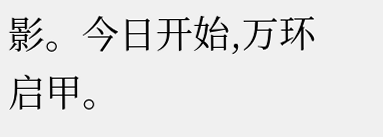影。今日开始,万环启甲。